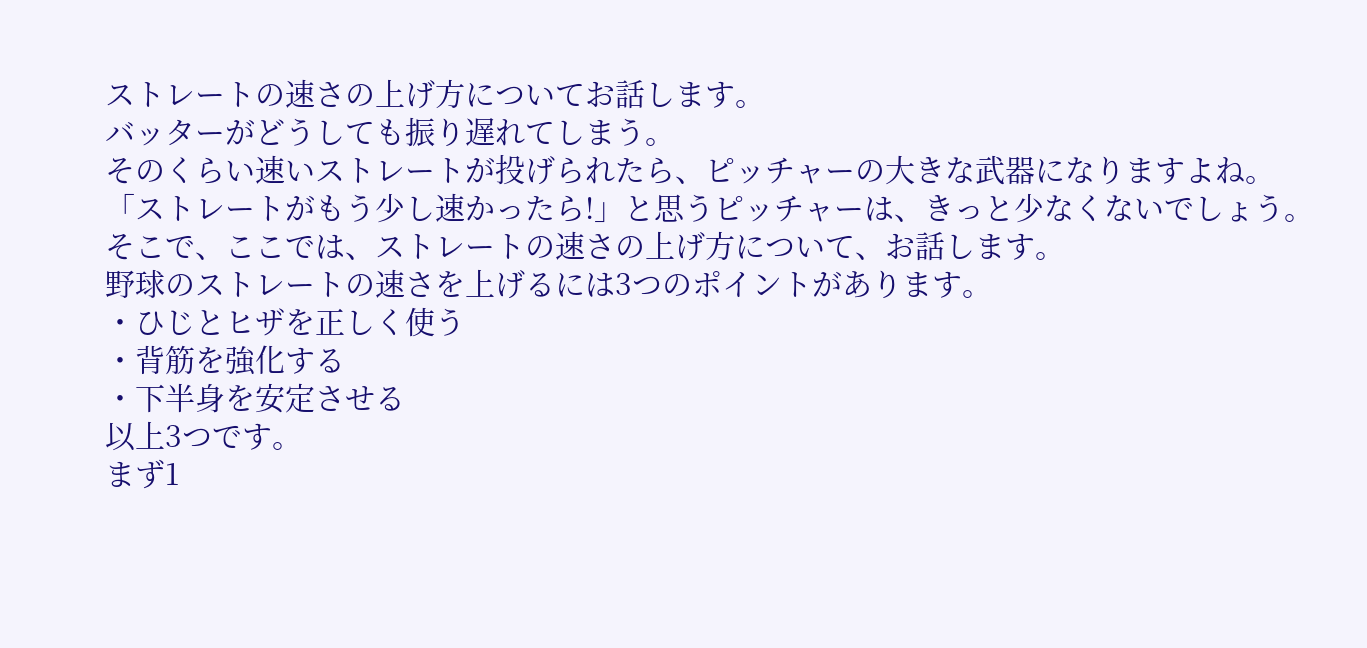ストレートの速さの上げ方についてお話します。
バッターがどうしても振り遅れてしまう。
そのくらい速いストレートが投げられたら、ピッチャーの大きな武器になりますよね。
「ストレートがもう少し速かったら!」と思うピッチャーは、きっと少なくないでしょう。
そこで、ここでは、ストレートの速さの上げ方について、お話します。
野球のストレートの速さを上げるには3つのポイントがあります。
・ひじとヒザを正しく使う
・背筋を強化する
・下半身を安定させる
以上3つです。
まず1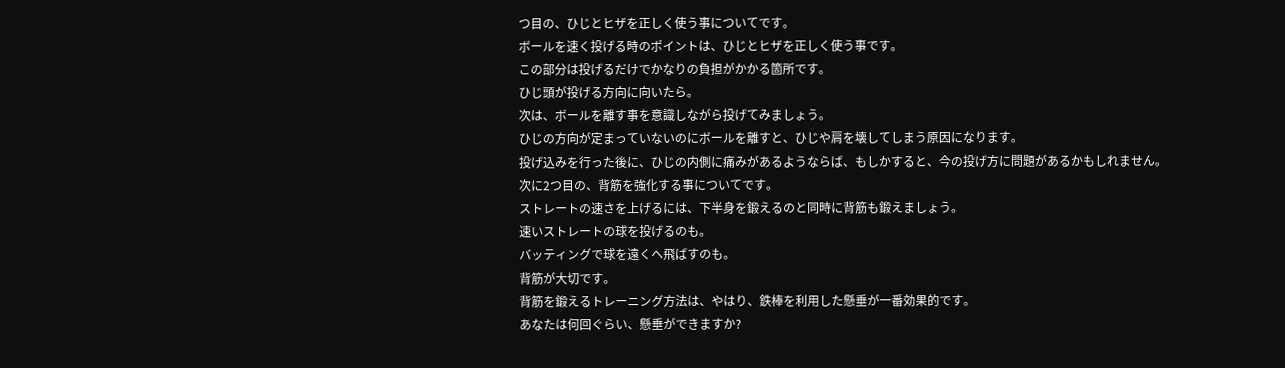つ目の、ひじとヒザを正しく使う事についてです。
ボールを速く投げる時のポイントは、ひじとヒザを正しく使う事です。
この部分は投げるだけでかなりの負担がかかる箇所です。
ひじ頭が投げる方向に向いたら。
次は、ボールを離す事を意識しながら投げてみましょう。
ひじの方向が定まっていないのにボールを離すと、ひじや肩を壊してしまう原因になります。
投げ込みを行った後に、ひじの内側に痛みがあるようならば、もしかすると、今の投げ方に問題があるかもしれません。
次に2つ目の、背筋を強化する事についてです。
ストレートの速さを上げるには、下半身を鍛えるのと同時に背筋も鍛えましょう。
速いストレートの球を投げるのも。
バッティングで球を遠くへ飛ばすのも。
背筋が大切です。
背筋を鍛えるトレーニング方法は、やはり、鉄棒を利用した懸垂が一番効果的です。
あなたは何回ぐらい、懸垂ができますか?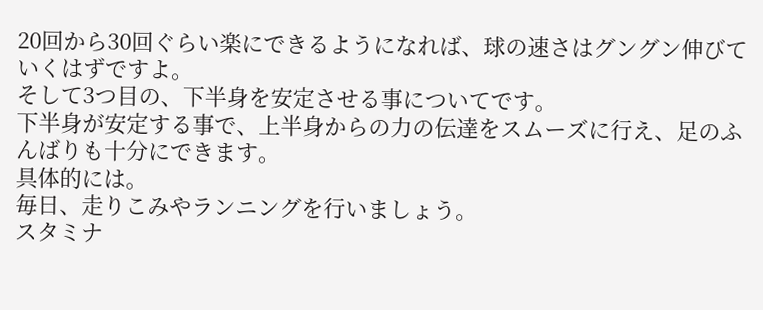20回から30回ぐらい楽にできるようになれば、球の速さはグングン伸びていくはずですよ。
そして3つ目の、下半身を安定させる事についてです。
下半身が安定する事で、上半身からの力の伝達をスムーズに行え、足のふんばりも十分にできます。
具体的には。
毎日、走りこみやランニングを行いましょう。
スタミナ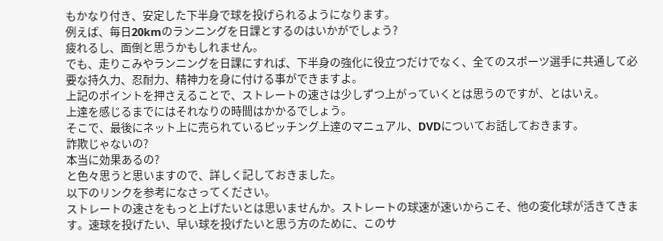もかなり付き、安定した下半身で球を投げられるようになります。
例えば、毎日20kmのランニングを日課とするのはいかがでしょう?
疲れるし、面倒と思うかもしれません。
でも、走りこみやランニングを日課にすれば、下半身の強化に役立つだけでなく、全てのスポーツ選手に共通して必要な持久力、忍耐力、精神力を身に付ける事ができますよ。
上記のポイントを押さえることで、ストレートの速さは少しずつ上がっていくとは思うのですが、とはいえ。
上達を感じるまでにはそれなりの時間はかかるでしょう。
そこで、最後にネット上に売られているピッチング上達のマニュアル、DVDについてお話しておきます。
詐欺じゃないの?
本当に効果あるの?
と色々思うと思いますので、詳しく記しておきました。
以下のリンクを参考になさってください。
ストレートの速さをもっと上げたいとは思いませんか。ストレートの球速が速いからこそ、他の変化球が活きてきます。速球を投げたい、早い球を投げたいと思う方のために、このサ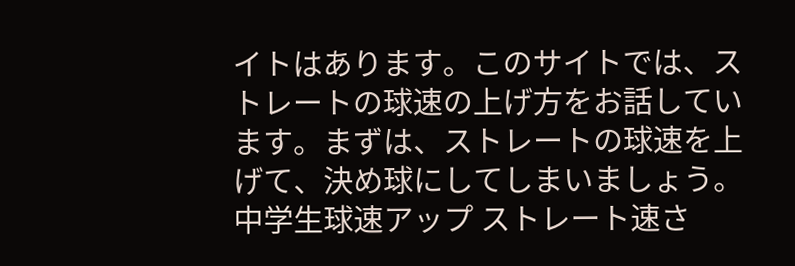イトはあります。このサイトでは、ストレートの球速の上げ方をお話しています。まずは、ストレートの球速を上げて、決め球にしてしまいましょう。中学生球速アップ ストレート速さ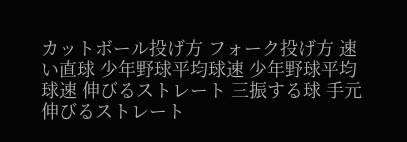カットボール投げ方 フォーク投げ方 速い直球 少年野球平均球速 少年野球平均球速 伸びるストレート 三振する球 手元伸びるストレート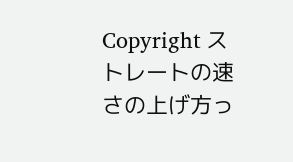Copyright ストレートの速さの上げ方っ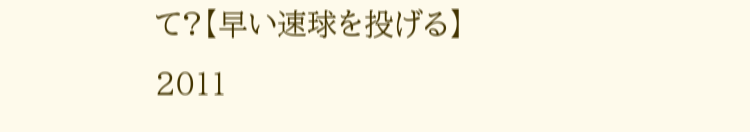て?【早い速球を投げる】 2011